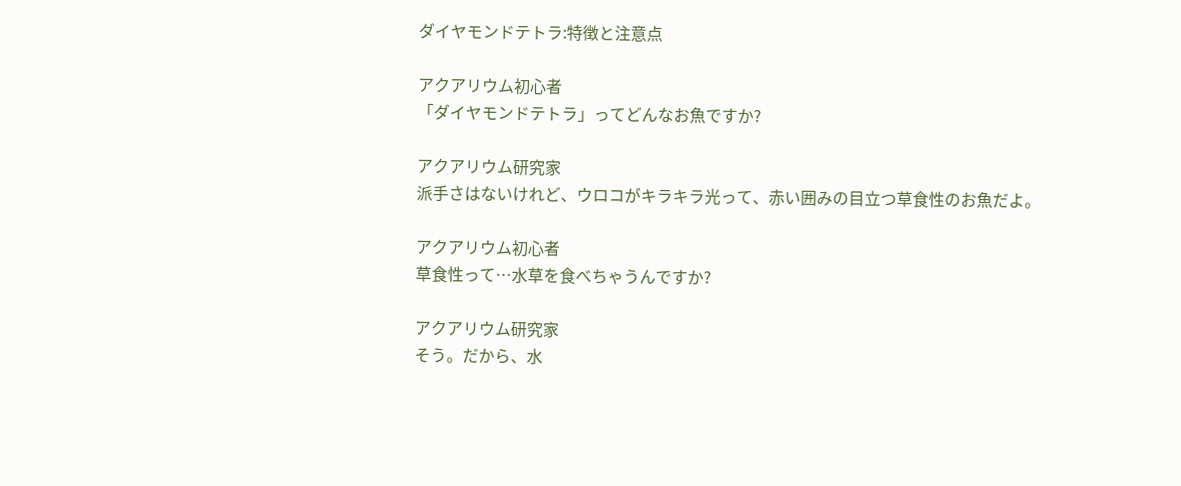ダイヤモンドテトラ:特徴と注意点

アクアリウム初心者
「ダイヤモンドテトラ」ってどんなお魚ですか?

アクアリウム研究家
派手さはないけれど、ウロコがキラキラ光って、赤い囲みの目立つ草食性のお魚だよ。

アクアリウム初心者
草食性って…水草を食べちゃうんですか?

アクアリウム研究家
そう。だから、水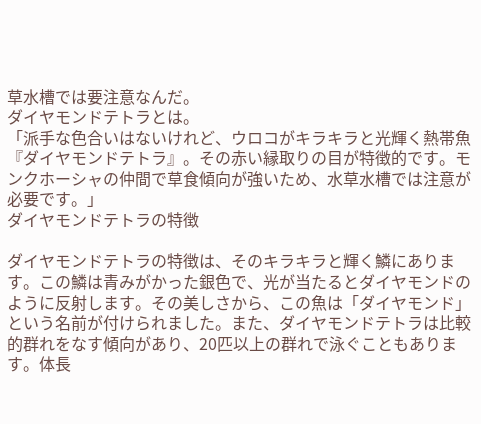草水槽では要注意なんだ。
ダイヤモンドテトラとは。
「派手な色合いはないけれど、ウロコがキラキラと光輝く熱帯魚『ダイヤモンドテトラ』。その赤い縁取りの目が特徴的です。モンクホーシャの仲間で草食傾向が強いため、水草水槽では注意が必要です。」
ダイヤモンドテトラの特徴

ダイヤモンドテトラの特徴は、そのキラキラと輝く鱗にあります。この鱗は青みがかった銀色で、光が当たるとダイヤモンドのように反射します。その美しさから、この魚は「ダイヤモンド」という名前が付けられました。また、ダイヤモンドテトラは比較的群れをなす傾向があり、20匹以上の群れで泳ぐこともあります。体長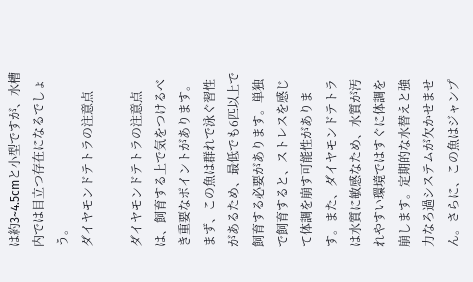は約3~4.5cmと小型ですが、水槽内では目立つ存在になるでしょう。
ダイヤモンドテトラの注意点

ダイヤモンドテトラの注意点は、飼育する上で気をつけるべき重要なポイントがあります。まず、この魚は群れで泳ぐ習性があるため、最低でも6匹以上で飼育する必要があります。単独で飼育すると、ストレスを感じて体調を崩す可能性があります。また、ダイヤモンドテトラは水質に敏感なため、水質が汚れやすい環境ではすぐに体調を崩します。定期的な水替えと強力なろ過システムが欠かせません。さらに、この魚はジャンプ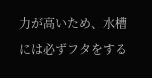力が高いため、水槽には必ずフタをする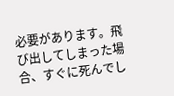必要があります。飛び出してしまった場合、すぐに死んでし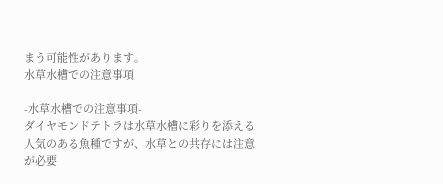まう可能性があります。
水草水槽での注意事項

-水草水槽での注意事項-
ダイヤモンドテトラは水草水槽に彩りを添える人気のある魚種ですが、水草との共存には注意が必要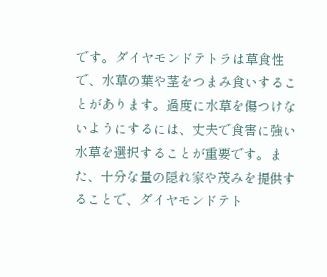です。ダイヤモンドテトラは草食性で、水草の葉や茎をつまみ食いすることがあります。過度に水草を傷つけないようにするには、丈夫で食害に強い水草を選択することが重要です。また、十分な量の隠れ家や茂みを提供することで、ダイヤモンドテト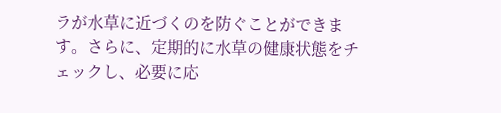ラが水草に近づくのを防ぐことができます。さらに、定期的に水草の健康状態をチェックし、必要に応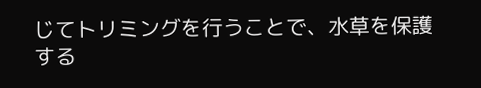じてトリミングを行うことで、水草を保護する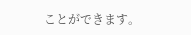ことができます。